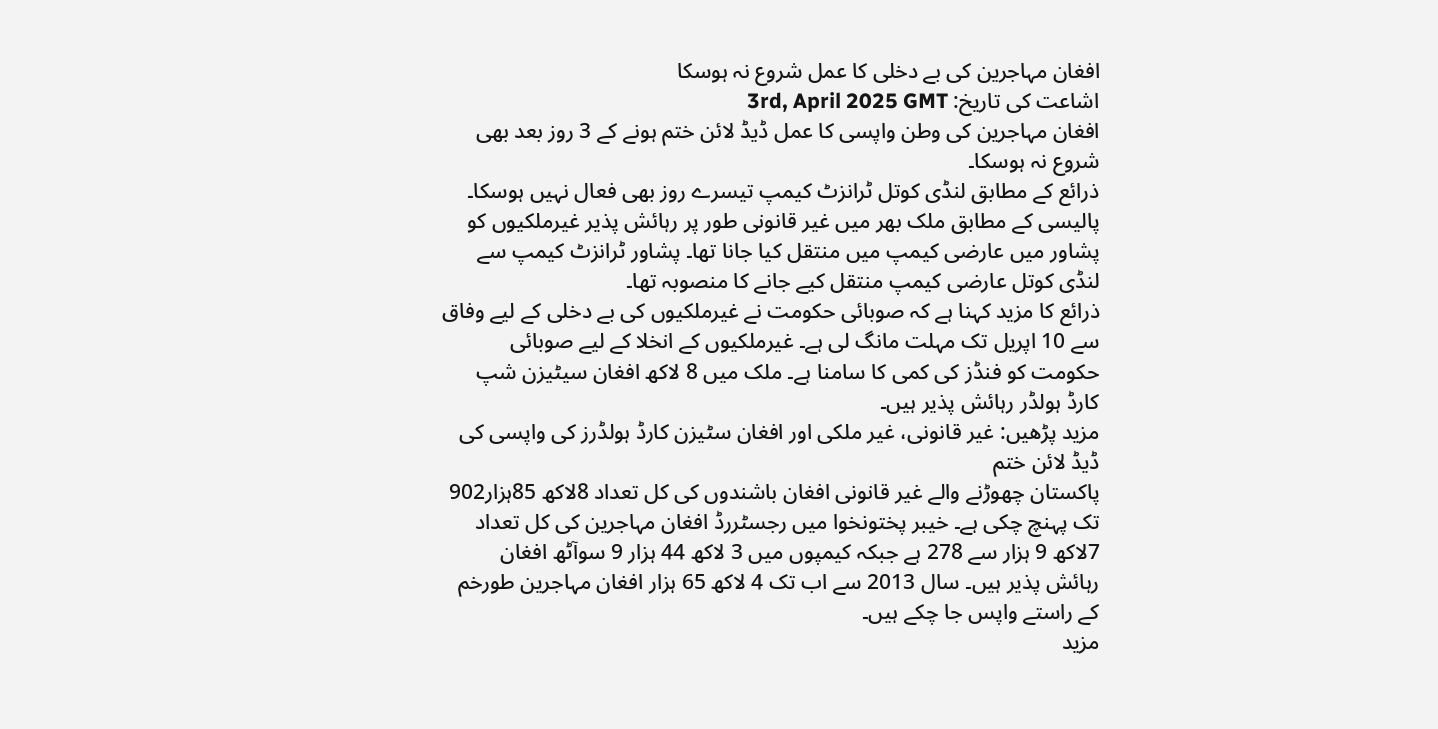افغان مہاجرین کی بے دخلی کا عمل شروع نہ ہوسکا
اشاعت کی تاریخ: 3rd, April 2025 GMT
افغان مہاجرین کی وطن واپسی کا عمل ڈیڈ لائن ختم ہونے کے 3 روز بعد بھی شروع نہ ہوسکا۔
ذرائع کے مطابق لنڈی کوتل ٹرانزٹ کیمپ تیسرے روز بھی فعال نہیں ہوسکا۔ پالیسی کے مطابق ملک بھر میں غیر قانونی طور پر رہائش پذیر غیرملکیوں کو پشاور میں عارضی کیمپ میں منتقل کیا جانا تھا۔ پشاور ٹرانزٹ کیمپ سے لنڈی کوتل عارضی کیمپ منتقل کیے جانے کا منصوبہ تھا۔
ذرائع کا مزید کہنا ہے کہ صوبائی حکومت نے غیرملکیوں کی بے دخلی کے لیے وفاق سے 10 اپریل تک مہلت مانگ لی ہے۔ غیرملکیوں کے انخلا کے لیے صوبائی حکومت کو فنڈز کی کمی کا سامنا ہے۔ ملک میں 8 لاکھ افغان سیٹیزن شپ کارڈ ہولڈر رہائش پذیر ہیں۔
مزید پڑھیں: غیر قانونی، غیر ملکی اور افغان سٹیزن کارڈ ہولڈرز کی واپسی کی ڈیڈ لائن ختم
پاکستان چھوڑنے والے غیر قانونی افغان باشندوں کی کل تعداد 8لاکھ 85ہزار902 تک پہنچ چکی ہے۔ خیبر پختونخوا میں رجسٹررڈ افغان مہاجرین کی کل تعداد 7لاکھ 9 ہزار سے 278 ہے جبکہ کیمپوں میں 3 لاکھ 44 ہزار 9 سوآٹھ افغان رہائش پذیر ہیں۔ سال 2013 سے اب تک 4 لاکھ 65 ہزار افغان مہاجرین طورخم کے راستے واپس جا چکے ہیں۔
مزید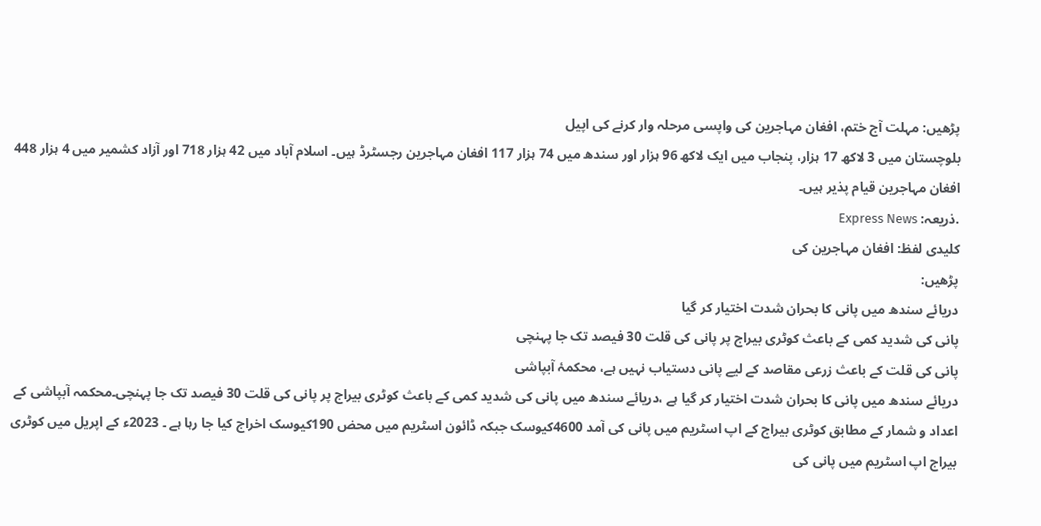پڑھیں: مہلت آج ختم، افغان مہاجرین کی واپسی مرحلہ وار کرنے کی اپیل
بلوچستان میں 3 لاکھ 17 ہزار، پنجاب میں ایک لاکھ 96 ہزار اور سندھ میں 74 ہزار 117 افغان مہاجرین رجسٹرڈ ہیں۔ اسلام آباد میں 42 ہزار 718 اور آزاد کشمیر میں 4 ہزار 448 افغان مہاجرین قیام پذیر ہیں۔
.ذریعہ: Express News
کلیدی لفظ: افغان مہاجرین کی
پڑھیں:
دریائے سندھ میں پانی کا بحران شدت اختیار کر گیا
پانی کی شدید کمی کے باعث کوٹری بیراج پر پانی کی قلت 30 فیصد تک جا پہنچی
پانی کی قلت کے باعث زرعی مقاصد کے لیے پانی دستیاب نہیں ہے، محکمۂ آبپاشی
دریائے سندھ میں پانی کا بحران شدت اختیار کر گیا ہے ،دریائے سندھ میں پانی کی شدید کمی کے باعث کوٹری بیراج پر پانی کی قلت 30 فیصد تک جا پہنچی۔محکمہ آبپاشی کے اعداد و شمار کے مطابق کوٹری بیراج کے اپ اسٹریم میں پانی کی آمد 4600کیوسک جبکہ ڈائون اسٹریم میں محض 190کیوسک اخراج کیا جا رہا ہے ۔ 2023ء کے اپریل میں کوٹری بیراج اپ اسٹریم میں پانی کی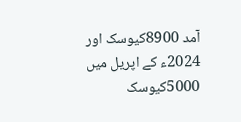آمد 8900کیوسک اور 2024ء کے اپریل میں 5000کیوسک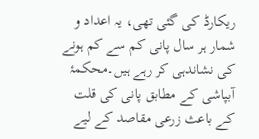ریکارڈ کی گئی تھی، یہ اعداد و شمار ہر سال پانی کم سے کم ہونے کی نشاندہی کر رہے ہیں۔محکمۂ آبپاشی کے مطابق پانی کی قلت کے باعث زرعی مقاصد کے لیے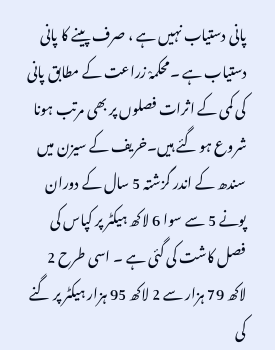پانی دستیاب نہیں ہے ، صرف پینے کا پانی دستیاب ہے ۔محکمہْ زراعت کے مطابق پانی کی کمی کے اثرات فصلوں پر بھی مرتب ہونا شروع ہو گئے ہیں۔خریف کے سیزن میں سندھ کے اندر گزشتہ 5 سال کے دوران پونے 5 سے سوا 6 لاکھ ہیکٹر پر کپاس کی فصل کاشت کی گئی ہے ۔ اسی طرح 2 لاکھ 79 ہزار سے 2 لاکھ 95 ہزار ہیکٹر پر گنے کی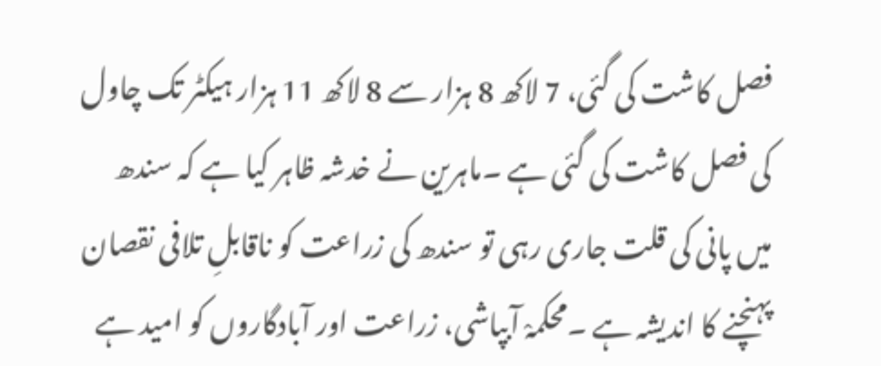فصل کاشت کی گئی، 7 لاکھ 8 ہزار سے 8 لاکھ 11 ہزار ہیکٹر تک چاول کی فصل کاشت کی گئی ہے ۔ماہرین نے خدشہ ظاہر کیا ہے کہ سندھ میں پانی کی قلت جاری رہی تو سندھ کی زراعت کو ناقابلِ تلافی نقصان پہنچنے کا اندیشہ ہے ۔محکمہْ آبپاشی، زراعت اور آبادگاروں کو امید ہے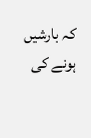کہ بارشیں ہونے کی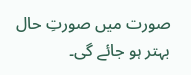صورت میں صورتِ حال بہتر ہو جائے گی۔